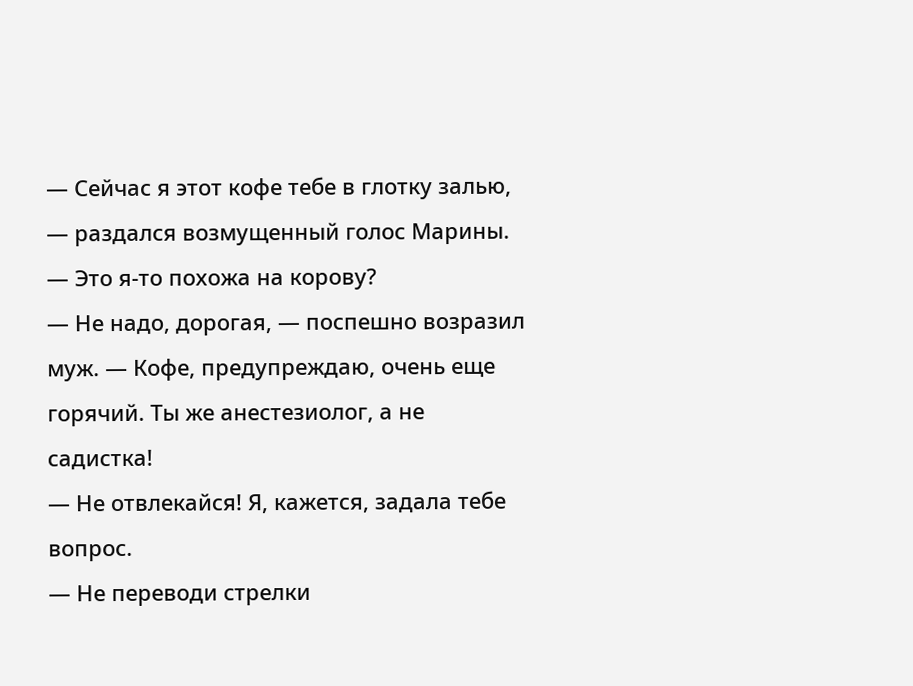— Сейчас я этот кофе тебе в глотку залью, — раздался возмущенный голос Марины. — Это я-то похожа на корову?
— Не надо, дорогая, — поспешно возразил муж. — Кофе, предупреждаю, очень еще горячий. Ты же анестезиолог, а не садистка!
— Не отвлекайся! Я, кажется, задала тебе вопрос.
— Не переводи стрелки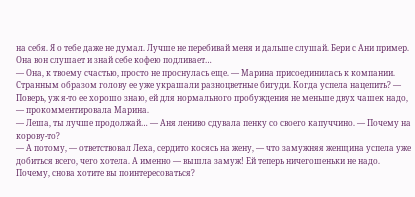на себя. Я о тебе даже не думал. Лучше не перебивай меня и дальше слушай. Бери с Ани пример. Она вон слушает и знай себе кофею подливает…
— Она, к твоему счастью, просто не проснулась еще. — Марина присоединилась к компании. Странным образом голову ее уже украшали разноцветные бигуди. Когда успела нацепить? — Поверь, уж я-то ее хорошо знаю, ей для нормального пробуждения не меньше двух чашек надо, — прокомментировала Марина.
— Леша, ты лучше продолжай… — Аня лениво сдувала пенку со своего капуччино. — Почему на корову-то?
— А потому, — ответствовал Леха, сердито косясь на жену, — что замужняя женщина успела уже добиться всего, чего хотела. А именно — вышла замуж! Ей теперь ничегошеньки не надо. Почему, снова хотите вы поинтересоваться?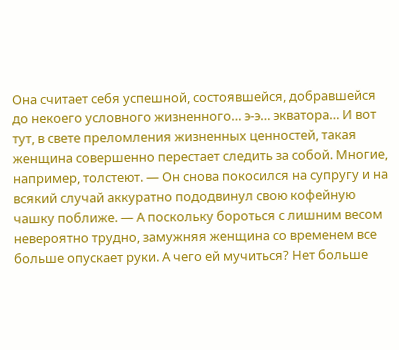Она считает себя успешной, состоявшейся, добравшейся до некоего условного жизненного… э-э… экватора… И вот тут, в свете преломления жизненных ценностей, такая женщина совершенно перестает следить за собой. Многие, например, толстеют. — Он снова покосился на супругу и на всякий случай аккуратно пододвинул свою кофейную чашку поближе. — А поскольку бороться с лишним весом невероятно трудно, замужняя женщина со временем все больше опускает руки. А чего ей мучиться? Нет больше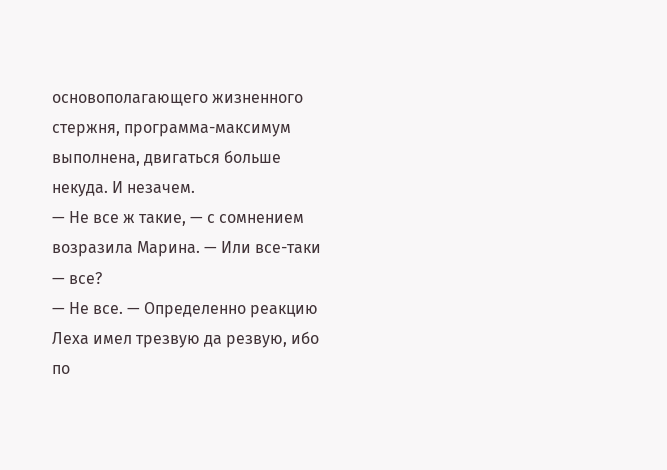основополагающего жизненного стержня, программа-максимум выполнена, двигаться больше некуда. И незачем.
— Не все ж такие, — с сомнением возразила Марина. — Или все-таки — все?
— Не все. — Определенно реакцию Леха имел трезвую да резвую, ибо по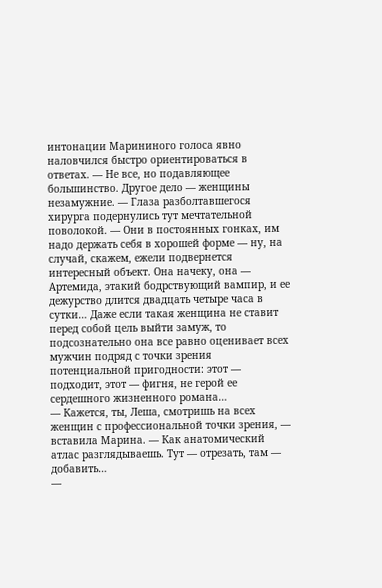интонации Марининого голоса явно наловчился быстро ориентироваться в ответах. — Не все, но подавляющее большинство. Другое дело — женщины незамужние. — Глаза разболтавшегося хирурга подернулись тут мечтательной поволокой. — Они в постоянных гонках, им надо держать себя в хорошей форме — ну, на случай, скажем, ежели подвернется интересный объект. Она начеку, она — Артемида, этакий бодрствующий вампир, и ее дежурство длится двадцать четыре часа в сутки… Даже если такая женщина не ставит перед собой цель выйти замуж, то подсознательно она все равно оценивает всех мужчин подряд с точки зрения потенциальной пригодности: этот — подходит, этот — фигня, не герой ее сердешного жизненного романа…
— Кажется, ты, Леша, смотришь на всех женщин с профессиональной точки зрения, — вставила Марина. — Как анатомический атлас разглядываешь. Тут — отрезать, там — добавить…
—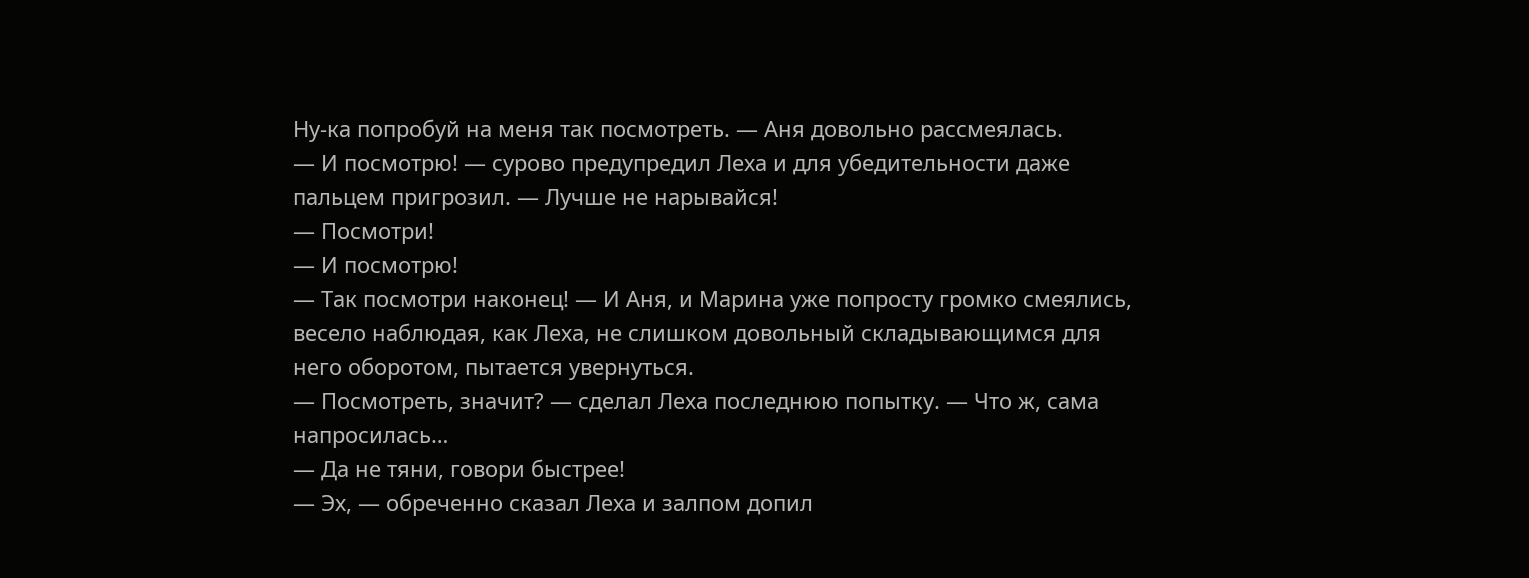Ну-ка попробуй на меня так посмотреть. — Аня довольно рассмеялась.
— И посмотрю! — сурово предупредил Леха и для убедительности даже пальцем пригрозил. — Лучше не нарывайся!
— Посмотри!
— И посмотрю!
— Так посмотри наконец! — И Аня, и Марина уже попросту громко смеялись, весело наблюдая, как Леха, не слишком довольный складывающимся для него оборотом, пытается увернуться.
— Посмотреть, значит? — сделал Леха последнюю попытку. — Что ж, сама напросилась…
— Да не тяни, говори быстрее!
— Эх, — обреченно сказал Леха и залпом допил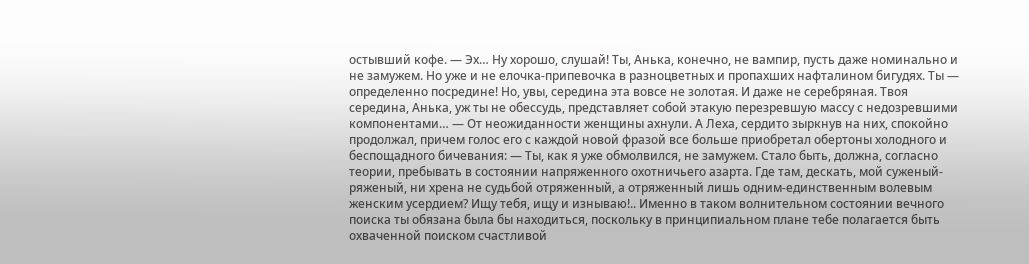остывший кофе. — Эх… Ну хорошо, слушай! Ты, Анька, конечно, не вампир, пусть даже номинально и не замужем. Но уже и не елочка-припевочка в разноцветных и пропахших нафталином бигудях. Ты — определенно посредине! Но, увы, середина эта вовсе не золотая. И даже не серебряная. Твоя середина, Анька, уж ты не обессудь, представляет собой этакую перезревшую массу с недозревшими компонентами… — От неожиданности женщины ахнули. А Леха, сердито зыркнув на них, спокойно продолжал, причем голос его с каждой новой фразой все больше приобретал обертоны холодного и беспощадного бичевания: — Ты, как я уже обмолвился, не замужем. Стало быть, должна, согласно теории, пребывать в состоянии напряженного охотничьего азарта. Где там, дескать, мой суженый-ряженый, ни хрена не судьбой отряженный, а отряженный лишь одним-единственным волевым женским усердием? Ищу тебя, ищу и изнываю!.. Именно в таком волнительном состоянии вечного поиска ты обязана была бы находиться, поскольку в принципиальном плане тебе полагается быть охваченной поиском счастливой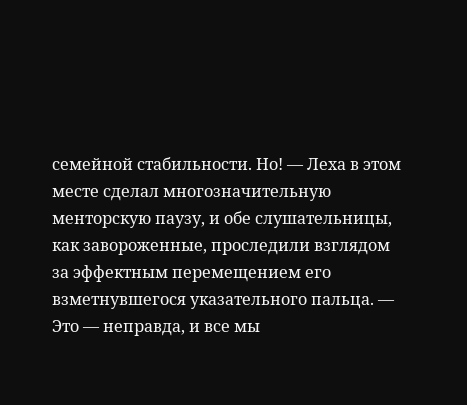семейной стабильности. Но! — Леха в этом месте сделал многозначительную менторскую паузу, и обе слушательницы, как завороженные, проследили взглядом за эффектным перемещением его взметнувшегося указательного пальца. — Это — неправда, и все мы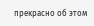прекрасно об этом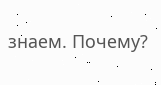знаем. Почему?